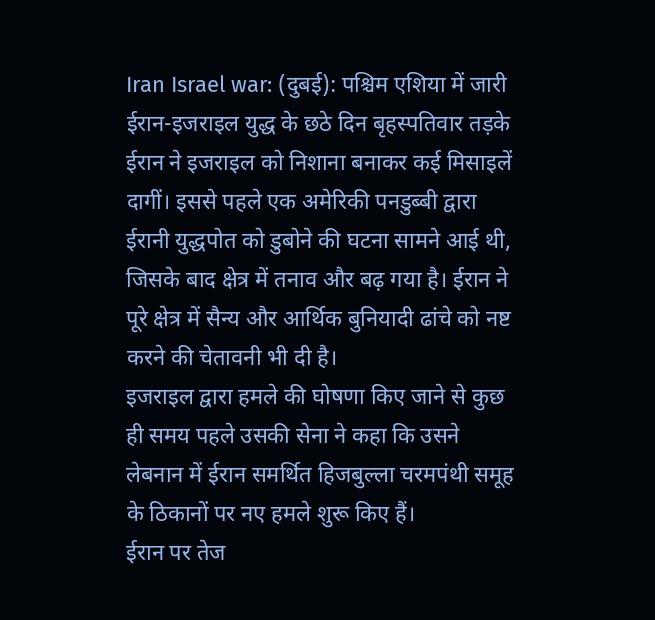Iran Israel war: (दुबई): पश्चिम एशिया में जारी ईरान-इजराइल युद्ध के छठे दिन बृहस्पतिवार तड़के ईरान ने इजराइल को निशाना बनाकर कई मिसाइलें दागीं। इससे पहले एक अमेरिकी पनडुब्बी द्वारा ईरानी युद्धपोत को डुबोने की घटना सामने आई थी, जिसके बाद क्षेत्र में तनाव और बढ़ गया है। ईरान ने पूरे क्षेत्र में सैन्य और आर्थिक बुनियादी ढांचे को नष्ट करने की चेतावनी भी दी है।
इजराइल द्वारा हमले की घोषणा किए जाने से कुछ ही समय पहले उसकी सेना ने कहा कि उसने लेबनान में ईरान समर्थित हिजबुल्ला चरमपंथी समूह के ठिकानों पर नए हमले शुरू किए हैं।
ईरान पर तेज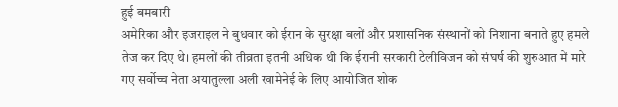हुई बमबारी
अमेरिका और इजराइल ने बुधवार को ईरान के सुरक्षा बलों और प्रशासनिक संस्थानों को निशाना बनाते हुए हमले तेज कर दिए थे। हमलों की तीव्रता इतनी अधिक थी कि ईरानी सरकारी टेलीविजन को संघर्ष की शुरुआत में मारे गए सर्वोच्च नेता अयातुल्ला अली खामेनेई के लिए आयोजित शोक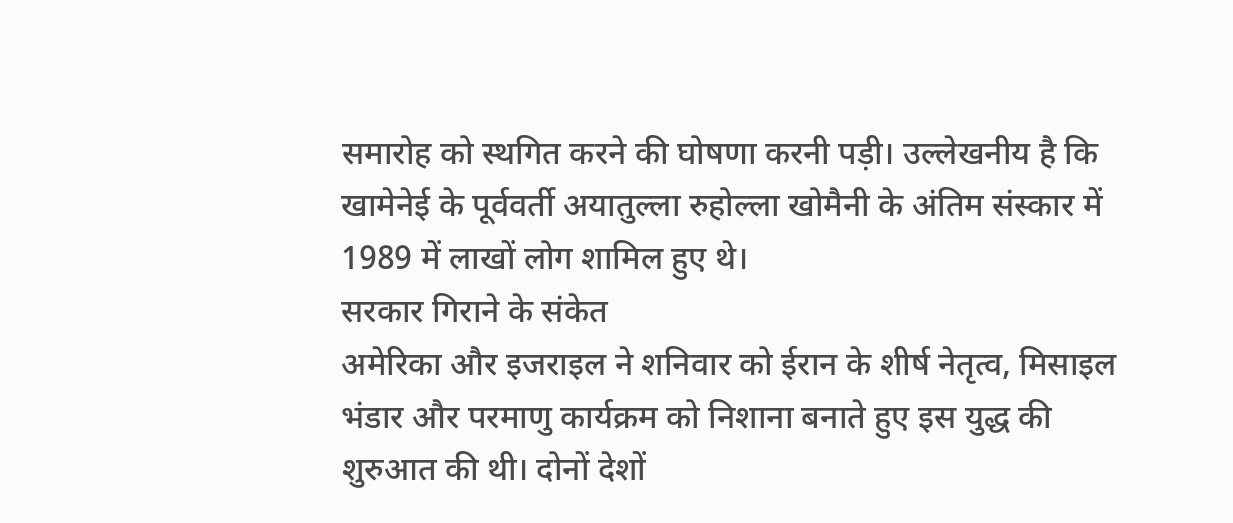समारोह को स्थगित करने की घोषणा करनी पड़ी। उल्लेखनीय है कि खामेनेई के पूर्ववर्ती अयातुल्ला रुहोल्ला खोमैनी के अंतिम संस्कार में 1989 में लाखों लोग शामिल हुए थे।
सरकार गिराने के संकेत
अमेरिका और इजराइल ने शनिवार को ईरान के शीर्ष नेतृत्व, मिसाइल भंडार और परमाणु कार्यक्रम को निशाना बनाते हुए इस युद्ध की शुरुआत की थी। दोनों देशों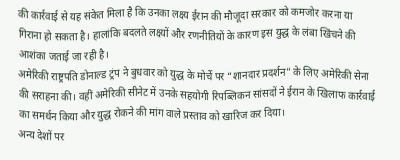की कार्रवाई से यह संकेत मिला है कि उनका लक्ष्य ईरान की मौजूदा सरकार को कमजोर करना या गिराना हो सकता है। हालांकि बदलते लक्ष्यों और रणनीतियों के कारण इस युद्ध के लंबा खिंचने की आशंका जताई जा रही है।
अमेरिकी राष्ट्रपति डोनाल्ड ट्रंप ने बुधवार को युद्ध के मोर्चे पर “शानदार प्रदर्शन” के लिए अमेरिकी सेना की सराहना की। वहीं अमेरिकी सीनेट में उनके सहयोगी रिपब्लिकन सांसदों ने ईरान के खिलाफ कार्रवाई का समर्थन किया और युद्ध रोकने की मांग वाले प्रस्ताव को खारिज कर दिया।
अन्य देशों पर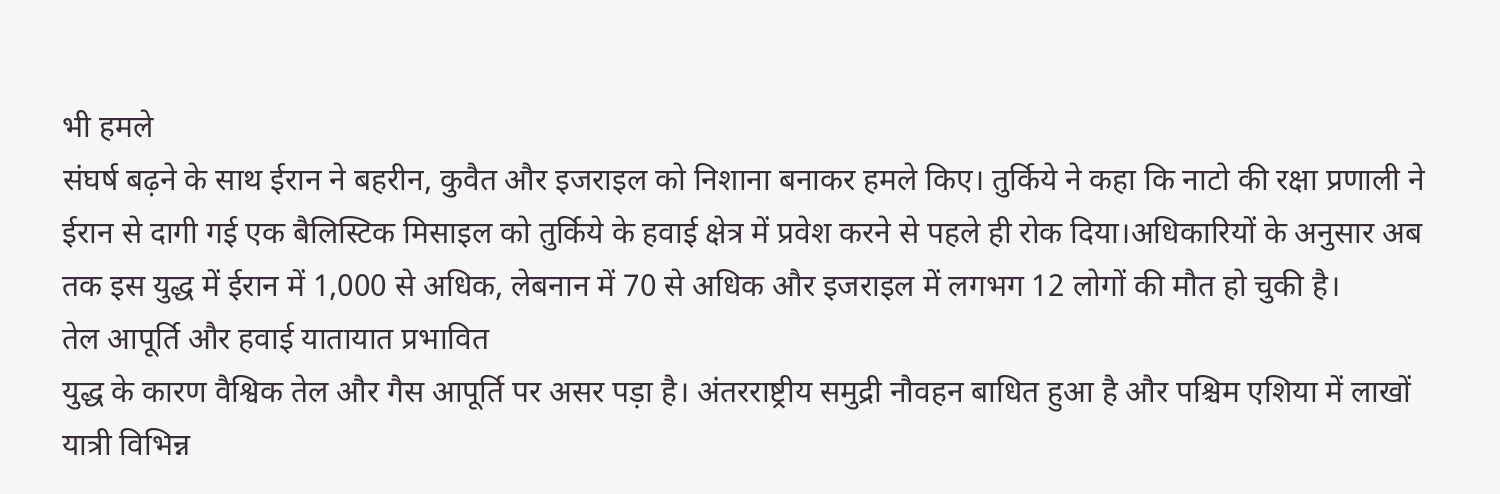भी हमले
संघर्ष बढ़ने के साथ ईरान ने बहरीन, कुवैत और इजराइल को निशाना बनाकर हमले किए। तुर्किये ने कहा कि नाटो की रक्षा प्रणाली ने ईरान से दागी गई एक बैलिस्टिक मिसाइल को तुर्किये के हवाई क्षेत्र में प्रवेश करने से पहले ही रोक दिया।अधिकारियों के अनुसार अब तक इस युद्ध में ईरान में 1,000 से अधिक, लेबनान में 70 से अधिक और इजराइल में लगभग 12 लोगों की मौत हो चुकी है।
तेल आपूर्ति और हवाई यातायात प्रभावित
युद्ध के कारण वैश्विक तेल और गैस आपूर्ति पर असर पड़ा है। अंतरराष्ट्रीय समुद्री नौवहन बाधित हुआ है और पश्चिम एशिया में लाखों यात्री विभिन्न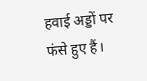हवाई अड्डों पर फंसे हुए हैं।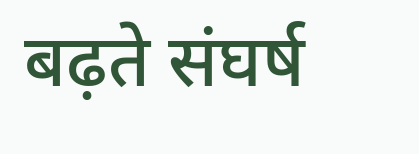बढ़ते संघर्ष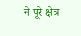ने पूरे क्षेत्र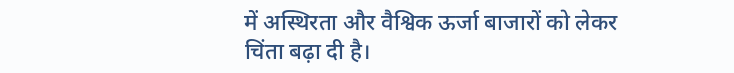में अस्थिरता और वैश्विक ऊर्जा बाजारों को लेकर चिंता बढ़ा दी है।